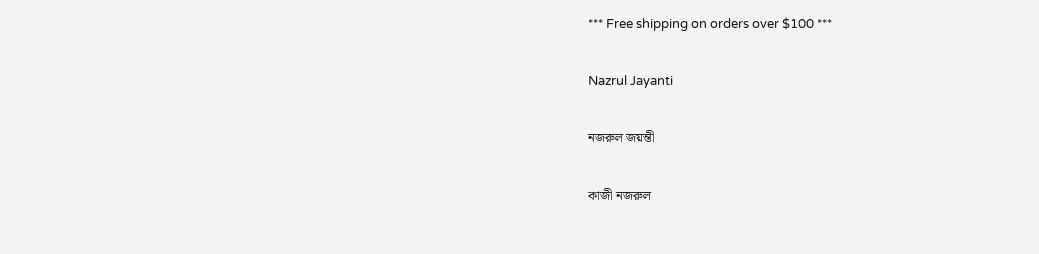*** Free shipping on orders over $100 ***

Nazrul Jayanti

নজরুল জয়ন্তী

কাজী নজরুল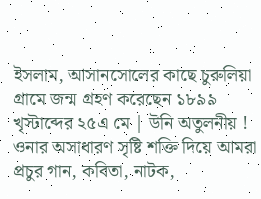ইসলাম, আসানসোলের কাছে চুরুলিয়া গ্রামে জন্ম গ্রহণ করেছেন ১৮৯৯ খৃস্টাব্দের ২৫এ মে | উনি অতুলনীয় ! ওনার অসাধারণ সৃষ্টি শক্তি দিয়ে আমরা প্রচুর গান, কবিতা, নাটক,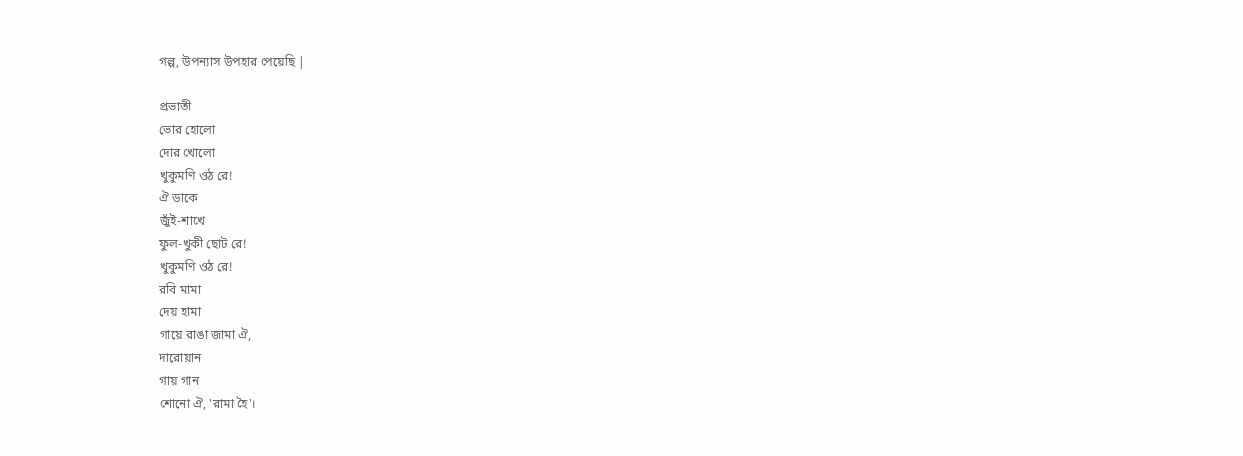গল্প, উপন্যাস উপহার পেয়েছি |

প্রভাতী
ভোর হোলো
দোর খোলো
খুকুমণি ওঠ রে!
ঐ ডাকে
জুঁই-শাখে
ফুল-খুকী ছোট রে!
খুকুমণি ওঠ রে!
রবি মামা
দেয় হামা
গায়ে রাঙা জামা ঐ,
দারোয়ান
গায় গান
শোনো ঐ, 'রামা হৈ'।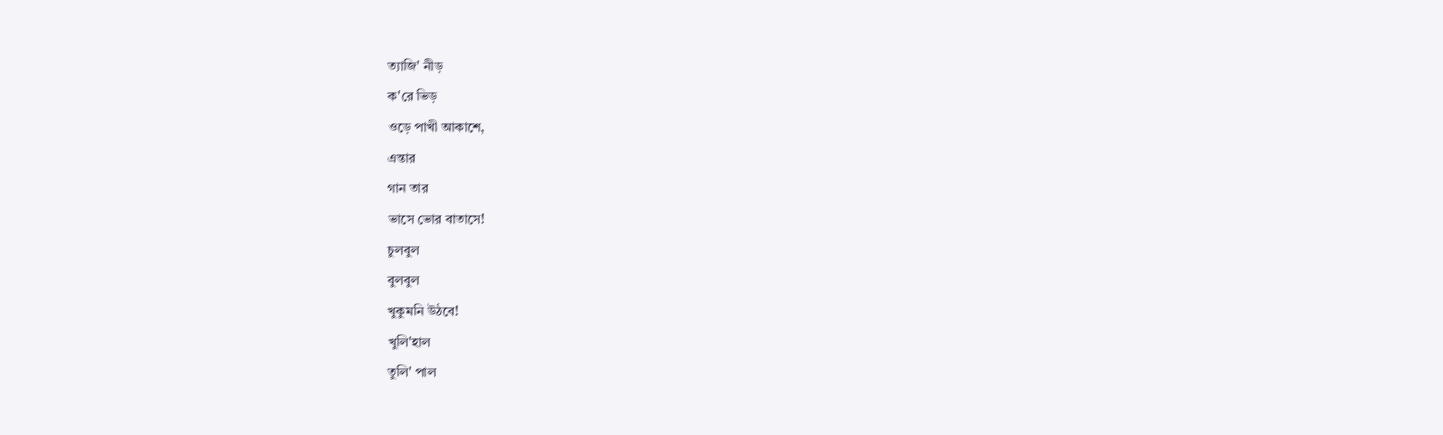ত্যাজি' নীড়
ক'রে ভিড়
ওড়ে পাখী আকাশে,
এন্তার
গান তার
ভাসে ভোর বাতাসে!
চুলবুল
বুলবুল
খুকুমনি উঠবে!
খুলি'হাল
তুলি' পাল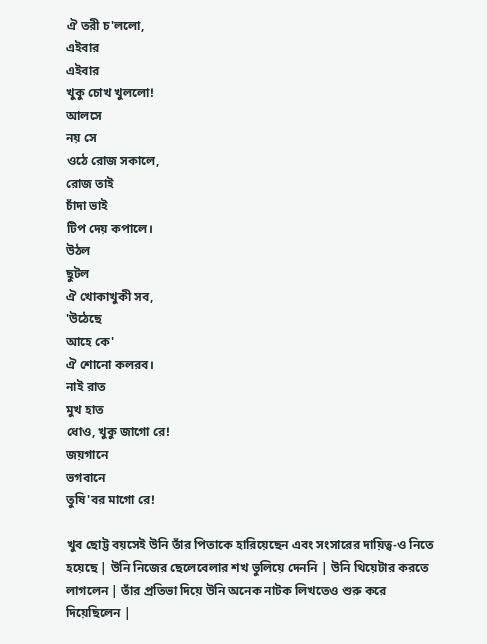ঐ তরী চ'ললো,
এইবার
এইবার
খুকু চোখ খুললো!
আলসে
নয় সে
ওঠে রোজ সকালে,
রোজ তাই
চাঁদা ভাই
টিপ দেয় কপালে।
উঠল
ছুটল
ঐ খোকাখুকী সব,
'উঠেছে
আহে কে'
ঐ শোনো কলরব।
নাই রাত
মুখ হাত
ধোও, খুকু জাগো রে!
জয়গানে
ভগবানে
তুষি'বর মাগো রে!

খুব ছোট্ট বয়সেই উনি তাঁর পিতাকে হারিয়েছেন এবং সংসারের দায়িত্ব-ও নিতে হয়েছে | উনি নিজের ছেলেবেলার শখ ভুলিয়ে দেননি | উনি থিয়েটার করতে লাগলেন | তাঁর প্রতিভা দিয়ে উনি অনেক নাটক লিখতেও শুরু করে দিয়েছিলেন |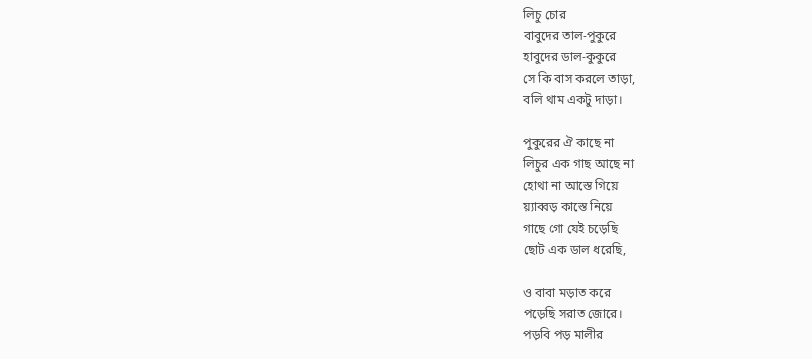লিচু চোর
বাবুদের তাল-পুকুরে
হাবুদের ডাল-কুকুরে
সে কি বাস করলে তাড়া,
বলি থাম একটু দাড়া।

পুকুরের ঐ কাছে না
লিচুর এক গাছ আছে না
হোথা না আস্তে গিয়ে
য়্যাব্বড় কাস্তে নিয়ে
গাছে গো যেই চড়েছি
ছোট এক ডাল ধরেছি,

ও বাবা মড়াত করে
পড়েছি সরাত জোরে।
পড়বি পড় মালীর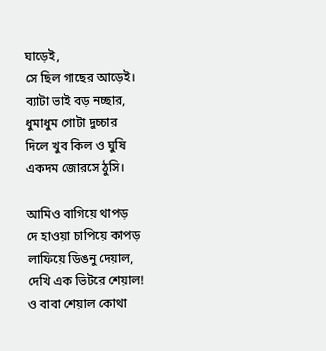ঘাড়েই,
সে ছিল গাছের আড়েই।
ব্যাটা ভাই বড় নচ্ছার,
ধুমাধুম গোটা দুচ্চার
দিলে খুব কিল ও ঘুষি
একদম জোরসে ঠুসি।

আমিও বাগিয়ে থাপড়
দে হাওয়া চাপিয়ে কাপড়
লাফিয়ে ডিঙনু দেয়াল,
দেখি এক ভিটরে শেয়াল!
ও বাবা শেয়াল কোথা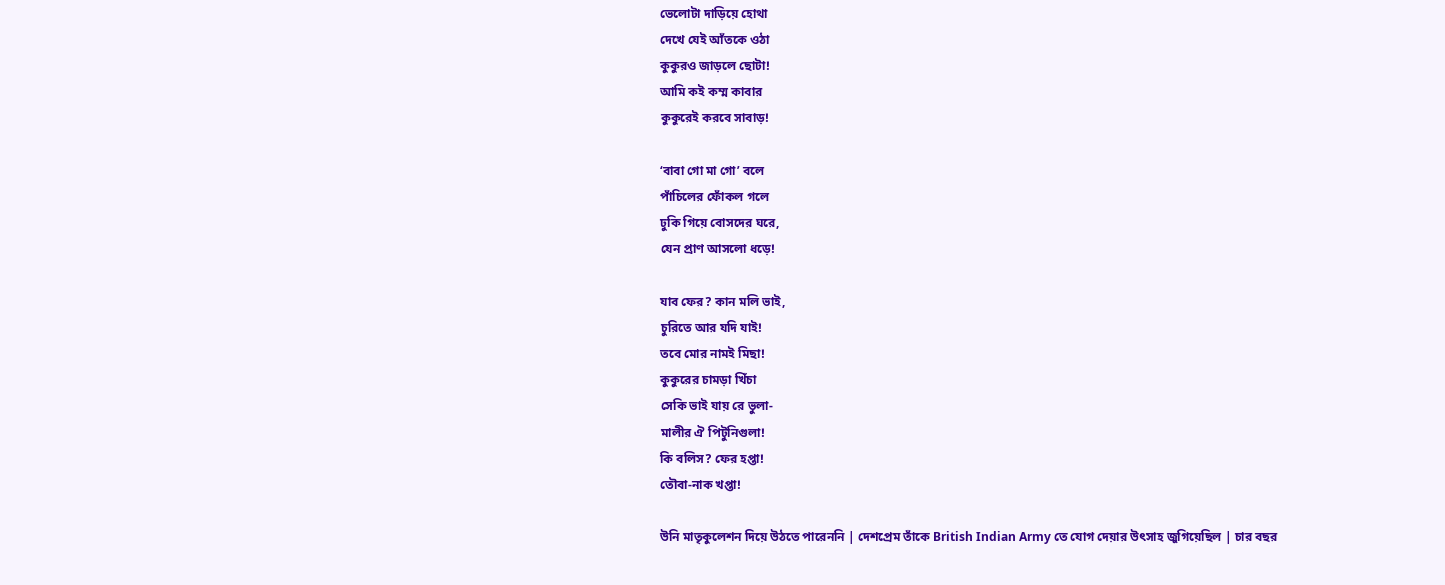ভেলোটা দাড়িয়ে হোথা
দেখে যেই আঁতকে ওঠা
কুকুরও জাড়লে ছোটা!
আমি কই কম্ম কাবার
কুকুরেই করবে সাবাড়!

‘বাবা গো মা গো’ বলে
পাঁচিলের ফোঁকল গলে
ঢুকি গিয়ে বোসদের ঘরে,
যেন প্রাণ আসলো ধড়ে!

যাব ফের? কান মলি ভাই,
চুরিতে আর যদি যাই!
তবে মোর নামই মিছা!
কুকুরের চামড়া খিঁচা
সেকি ভাই যায় রে ভুলা-
মালীর ঐ পিটুনিগুলা!
কি বলিস? ফের হপ্তা!
তৌবা-নাক খপ্তা!

উনি মাতৃকুলেশন দিয়ে উঠতে পারেননি | দেশপ্রেম তাঁকে British Indian Army তে যোগ দেয়ার উৎসাহ জুগিয়েছিল | চার বছর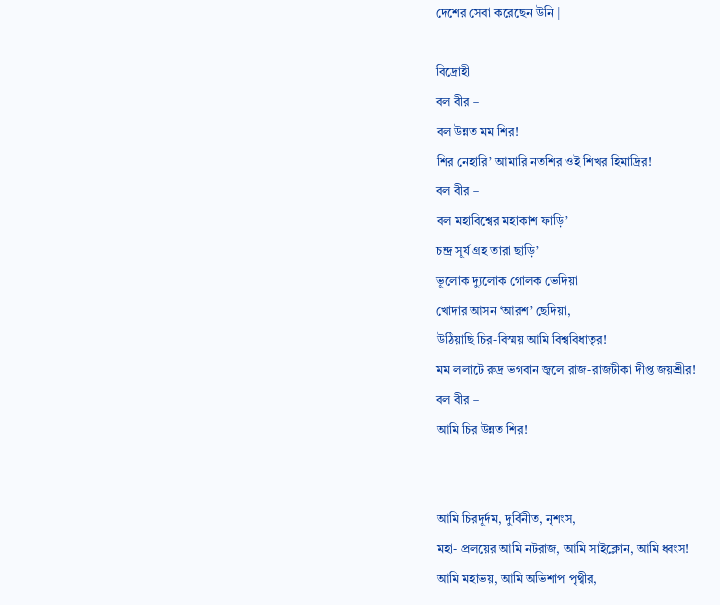দেশের সেবা করেছেন উনি |

বিদ্রোহী
বল বীর –
বল উন্নত মম শির!
শির নেহারি’ আমারি নতশির ওই শিখর হিমাদ্রির!
বল বীর –
বল মহাবিশ্বের মহাকাশ ফাড়ি’
চন্দ্র সূর্য গ্রহ তারা ছাড়ি’
ভূলোক দ্যুলোক গোলক ভেদিয়া
খোদার আসন ‘আরশ’ ছেদিয়া,
উঠিয়াছি চির-বিস্ময় আমি বিশ্ববিধাতৃর!
মম ললাটে রুদ্র ভগবান জ্বলে রাজ-রাজটীকা দীপ্ত জয়শ্রীর!
বল বীর –
আমি চির উন্নত শির!


আমি চিরদূর্দম, দুর্বিনীত, নৃশংস,
মহা- প্রলয়ের আমি নটরাজ, আমি সাইক্লোন, আমি ধ্বংস!
আমি মহাভয়, আমি অভিশাপ পৃথ্বীর,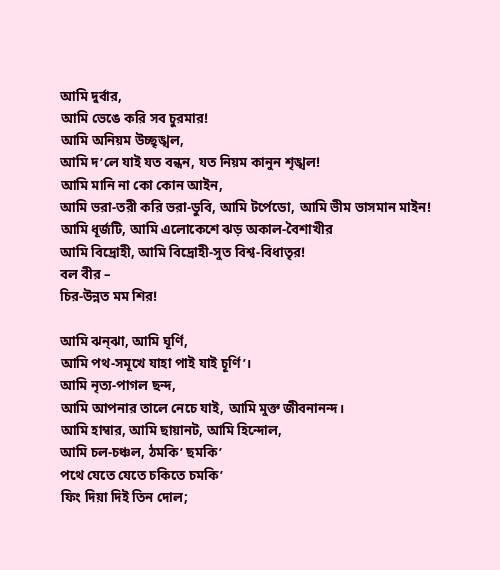আমি দুর্বার,
আমি ভেঙে করি সব চুরমার!
আমি অনিয়ম উচ্ছৃঙ্খল,
আমি দ’লে যাই যত বন্ধন, যত নিয়ম কানুন শৃঙ্খল!
আমি মানি না কো কোন আইন,
আমি ভরা-তরী করি ভরা-ডুবি, আমি টর্পেডো, আমি ভীম ভাসমান মাইন!
আমি ধূর্জটি, আমি এলোকেশে ঝড় অকাল-বৈশাখীর
আমি বিদ্রোহী, আমি বিদ্রোহী-সুত বিশ্ব-বিধাতৃর!
বল বীর –
চির-উন্নত মম শির!

আমি ঝন্ঝা, আমি ঘূর্ণি,
আমি পথ-সমূখে যাহা পাই যাই চূর্ণি’।
আমি নৃত্য-পাগল ছন্দ,
আমি আপনার তালে নেচে যাই, আমি মুক্ত জীবনানন্দ।
আমি হাম্বার, আমি ছায়ানট, আমি হিন্দোল,
আমি চল-চঞ্চল, ঠমকি’ ছমকি’
পথে যেতে যেতে চকিতে চমকি’
ফিং দিয়া দিই তিন দোল;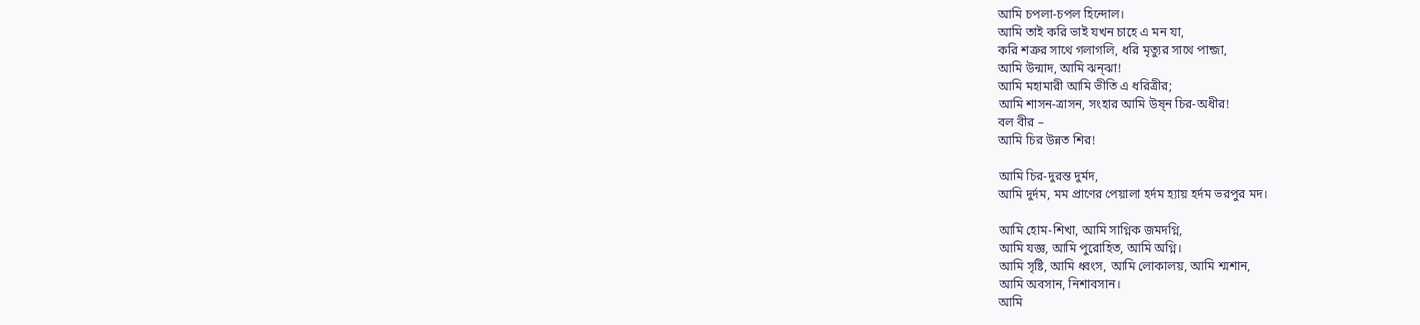আমি চপলা-চপল হিন্দোল।
আমি তাই করি ভাই যখন চাহে এ মন যা,
করি শত্রুর সাথে গলাগলি, ধরি মৃত্যুর সাথে পান্জা,
আমি উন্মাদ, আমি ঝন্ঝা!
আমি মহামারী আমি ভীতি এ ধরিত্রীর;
আমি শাসন-ত্রাসন, সংহার আমি উষ্ন চির-অধীর!
বল বীর –
আমি চির উন্নত শির!

আমি চির-দুরন্ত দুর্মদ,
আমি দুর্দম, মম প্রাণের পেয়ালা হর্দম হ্যায় হর্দম ভরপুর মদ।

আমি হোম-শিখা, আমি সাগ্নিক জমদগ্নি,
আমি যজ্ঞ, আমি পুরোহিত, আমি অগ্নি।
আমি সৃষ্টি, আমি ধ্বংস, আমি লোকালয়, আমি শ্মশান,
আমি অবসান, নিশাবসান।
আমি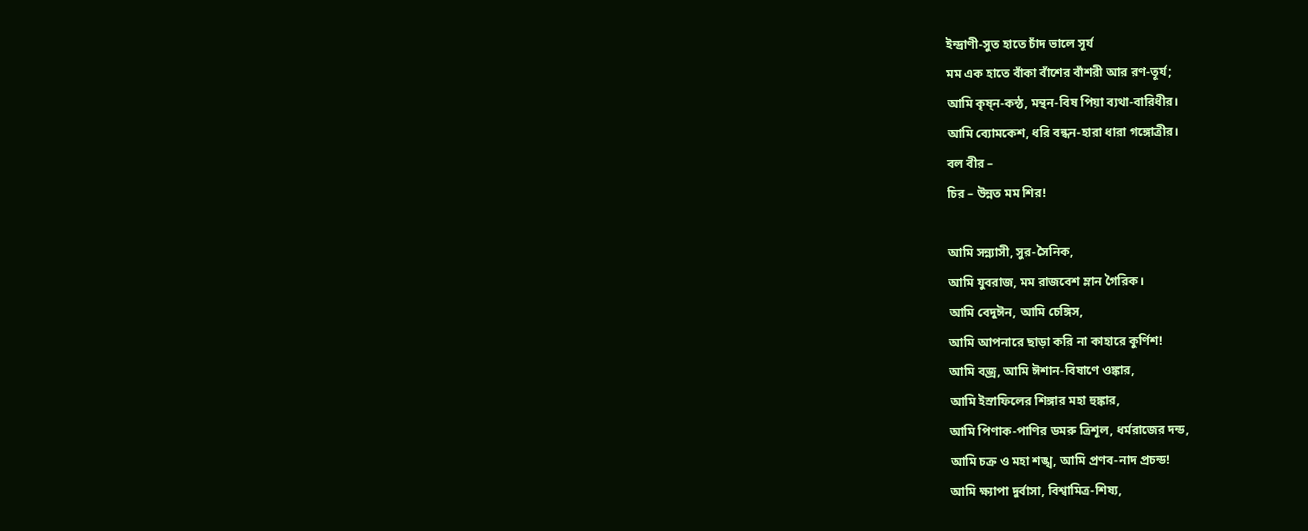ইন্দ্রাণী-সুত হাতে চাঁদ ভালে সূর্য
মম এক হাতে বাঁকা বাঁশের বাঁশরী আর রণ-তূর্য;
আমি কৃষ্ন-কন্ঠ, মন্থন-বিষ পিয়া ব্যথা-বারিধীর।
আমি ব্যোমকেশ, ধরি বন্ধন-হারা ধারা গঙ্গোত্রীর।
বল বীর –
চির – উন্নত মম শির!

আমি সন্ন্যাসী, সুর-সৈনিক,
আমি যুবরাজ, মম রাজবেশ ম্লান গৈরিক।
আমি বেদুঈন, আমি চেঙ্গিস,
আমি আপনারে ছাড়া করি না কাহারে কুর্ণিশ!
আমি বজ্র, আমি ঈশান-বিষাণে ওঙ্কার,
আমি ইস্রাফিলের শিঙ্গার মহা হুঙ্কার,
আমি পিণাক-পাণির ডমরু ত্রিশূল, ধর্মরাজের দন্ড,
আমি চক্র ও মহা শঙ্খ, আমি প্রণব-নাদ প্রচন্ড!
আমি ক্ষ্যাপা দুর্বাসা, বিশ্বামিত্র-শিষ্য,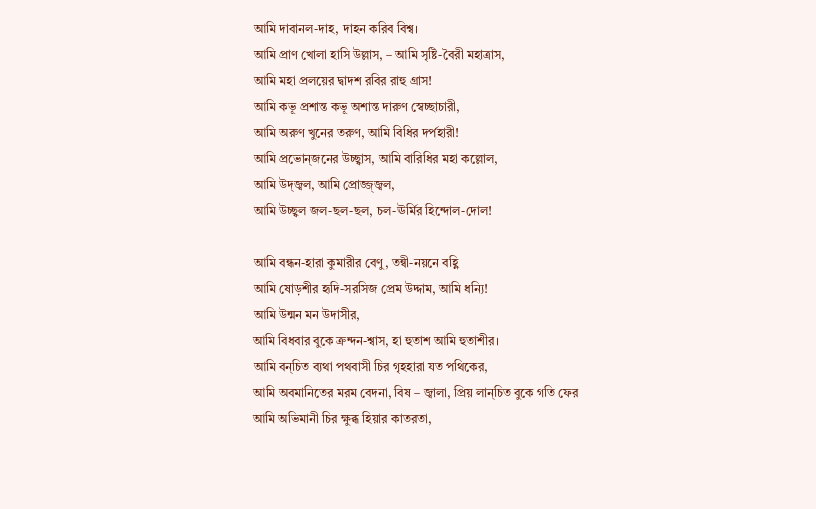আমি দাবানল-দাহ, দাহন করিব বিশ্ব।
আমি প্রাণ খোলা হাসি উল্লাস, – আমি সৃষ্টি-বৈরী মহাত্রাস,
আমি মহা প্রলয়ের দ্বাদশ রবির রাহু গ্রাস!
আমি কভূ প্রশান্ত কভূ অশান্ত দারুণ স্বেচ্ছাচারী,
আমি অরুণ খুনের তরুণ, আমি বিধির দর্পহারী!
আমি প্রভোন্জনের উচ্ছ্বাস, আমি বারিধির মহা কল্লোল,
আমি উদ্জ্বল, আমি প্রোজ্জ্জ্বল,
আমি উচ্ছ্বল জল-ছল-ছল, চল-ঊর্মির হিন্দোল-দোল!

আমি বন্ধন-হারা কুমারীর বেণু, তন্বী-নয়নে বহ্ণি
আমি ষোড়শীর হৃদি-সরসিজ প্রেম উদ্দাম, আমি ধন্যি!
আমি উন্মন মন উদাসীর,
আমি বিধবার বুকে ক্রন্দন-শ্বাস, হা হুতাশ আমি হুতাশীর।
আমি বন্চিত ব্যথা পথবাসী চির গৃহহারা যত পথিকের,
আমি অবমানিতের মরম বেদনা, বিষ – জ্বালা, প্রিয় লান্চিত বুকে গতি ফের
আমি অভিমানী চির ক্ষুব্ধ হিয়ার কাতরতা,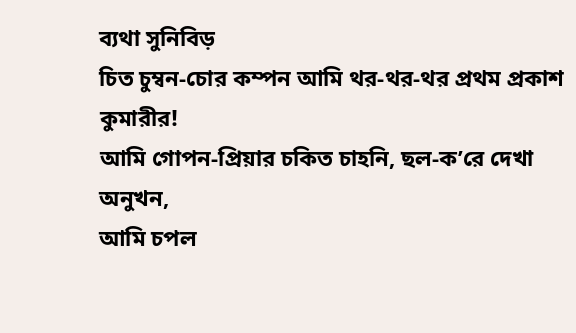ব্যথা সুনিবিড়
চিত চুম্বন-চোর কম্পন আমি থর-থর-থর প্রথম প্রকাশ কুমারীর!
আমি গোপন-প্রিয়ার চকিত চাহনি, ছল-ক’রে দেখা অনুখন,
আমি চপল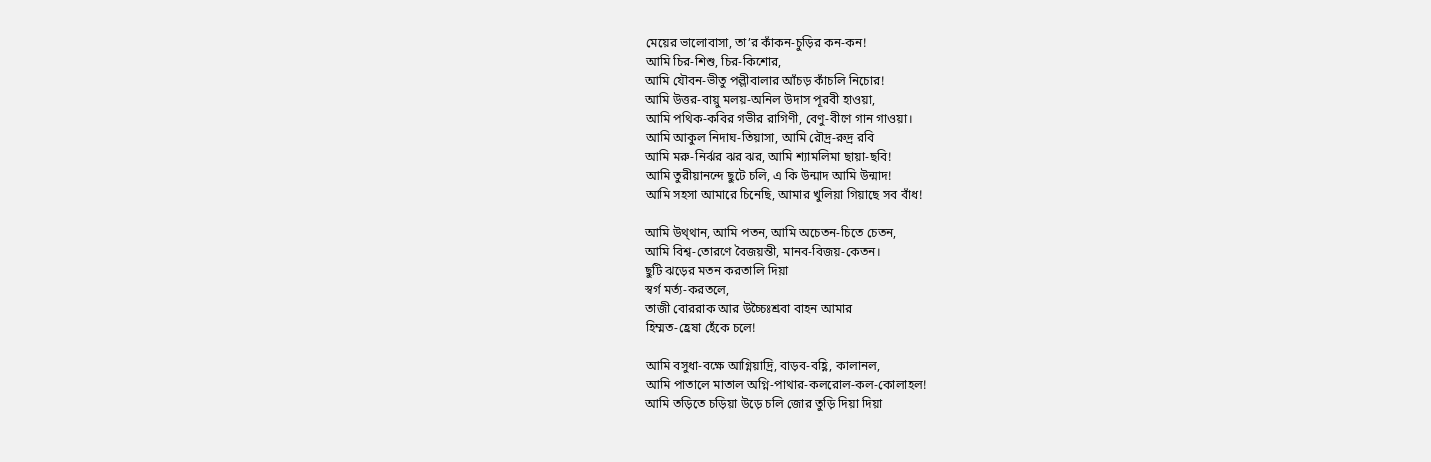মেয়ের ভালোবাসা, তা’র কাঁকন-চুড়ির কন-কন!
আমি চির-শিশু, চির-কিশোর,
আমি যৌবন-ভীতু পল্লীবালার আঁচড় কাঁচলি নিচোর!
আমি উত্তর-বায়ু মলয়-অনিল উদাস পূরবী হাওয়া,
আমি পথিক-কবির গভীর রাগিণী, বেণু-বীণে গান গাওয়া।
আমি আকুল নিদাঘ-তিয়াসা, আমি রৌদ্র-রুদ্র রবি
আমি মরু-নির্ঝর ঝর ঝর, আমি শ্যামলিমা ছায়া-ছবি!
আমি তুরীয়ানন্দে ছুটে চলি, এ কি উন্মাদ আমি উন্মাদ!
আমি সহসা আমারে চিনেছি, আমার খুলিয়া গিয়াছে সব বাঁধ!

আমি উথ্থান, আমি পতন, আমি অচেতন-চিতে চেতন,
আমি বিশ্ব-তোরণে বৈজয়ন্তী, মানব-বিজয়-কেতন।
ছুটি ঝড়ের মতন করতালি দিয়া
স্বর্গ মর্ত্য-করতলে,
তাজী বোররাক আর উচ্চৈঃশ্রবা বাহন আমার
হিম্মত-হ্রেষা হেঁকে চলে!

আমি বসুধা-বক্ষে আগ্নিয়াদ্রি, বাড়ব-বহ্ণি, কালানল,
আমি পাতালে মাতাল অগ্নি-পাথার-কলরোল-কল-কোলাহল!
আমি তড়িতে চড়িয়া উড়ে চলি জোর তুড়ি দিয়া দিয়া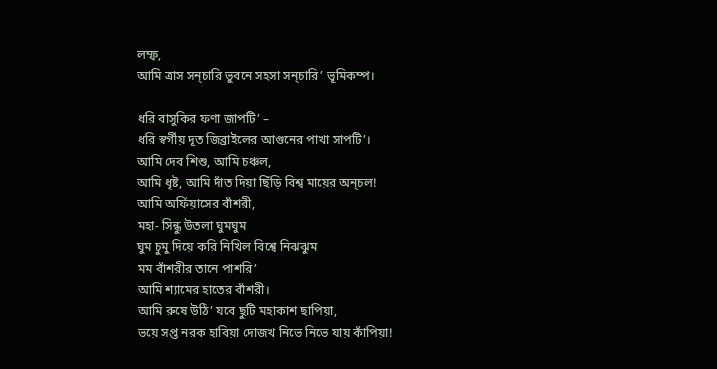লম্ফ,
আমি ত্রাস সন্চারি ভুবনে সহসা সন্চারি’ ভূমিকম্প।

ধরি বাসুকির ফণা জাপটি’ –
ধরি স্বর্গীয় দূত জিব্রাইলের আগুনের পাখা সাপটি’।
আমি দেব শিশু, আমি চঞ্চল,
আমি ধৃষ্ট, আমি দাঁত দিয়া ছিঁড়ি বিশ্ব মায়ের অন্চল!
আমি অর্ফিয়াসের বাঁশরী,
মহা- সিন্ধু উতলা ঘুমঘুম
ঘুম চুমু দিয়ে করি নিখিল বিশ্বে নিঝঝুম
মম বাঁশরীর তানে পাশরি’
আমি শ্যামের হাতের বাঁশরী।
আমি রুষে উঠি’ যবে ছুটি মহাকাশ ছাপিয়া,
ভয়ে সপ্ত নরক হাবিয়া দোজখ নিভে নিভে যায় কাঁপিয়া!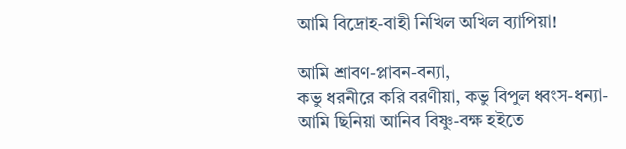আমি বিদ্রোহ-বাহী নিখিল অখিল ব্যাপিয়া!

আমি শ্রাবণ-প্লাবন-বন্যা,
কভু ধরনীরে করি বরণীয়া, কভু বিপুল ধ্বংস-ধন্যা-
আমি ছিনিয়া আনিব বিষ্ণু-বক্ষ হইতে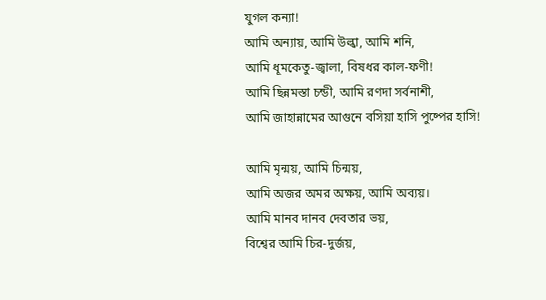যুগল কন্যা!
আমি অন্যায়, আমি উল্কা, আমি শনি,
আমি ধূমকেতু-জ্বালা, বিষধর কাল-ফণী!
আমি ছিন্নমস্তা চন্ডী, আমি রণদা সর্বনাশী,
আমি জাহান্নামের আগুনে বসিয়া হাসি পুষ্পের হাসি!

আমি মৃন্ময়, আমি চিন্ময়,
আমি অজর অমর অক্ষয়, আমি অব্যয়।
আমি মানব দানব দেবতার ভয়,
বিশ্বের আমি চির-দুর্জয়,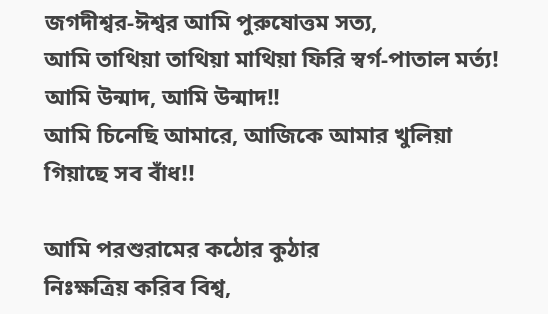জগদীশ্বর-ঈশ্বর আমি পুরুষোত্তম সত্য,
আমি তাথিয়া তাথিয়া মাথিয়া ফিরি স্বর্গ-পাতাল মর্ত্য!
আমি উন্মাদ, আমি উন্মাদ!!
আমি চিনেছি আমারে, আজিকে আমার খুলিয়া গিয়াছে সব বাঁধ!!

আমি পরশুরামের কঠোর কুঠার
নিঃক্ষত্রিয় করিব বিশ্ব,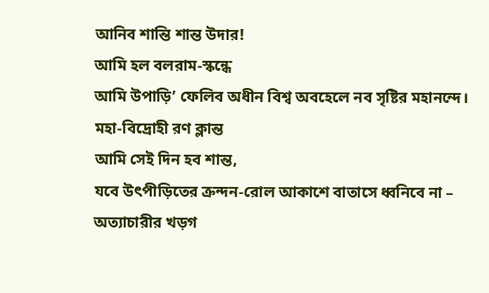আনিব শান্তি শান্ত উদার!
আমি হল বলরাম-স্কন্ধে
আমি উপাড়ি’ ফেলিব অধীন বিশ্ব অবহেলে নব সৃষ্টির মহানন্দে।
মহা-বিদ্রোহী রণ ক্লান্ত
আমি সেই দিন হব শান্ত,
যবে উত্‍পীড়িতের ক্রন্দন-রোল আকাশে বাতাসে ধ্বনিবে না –
অত্যাচারীর খড়গ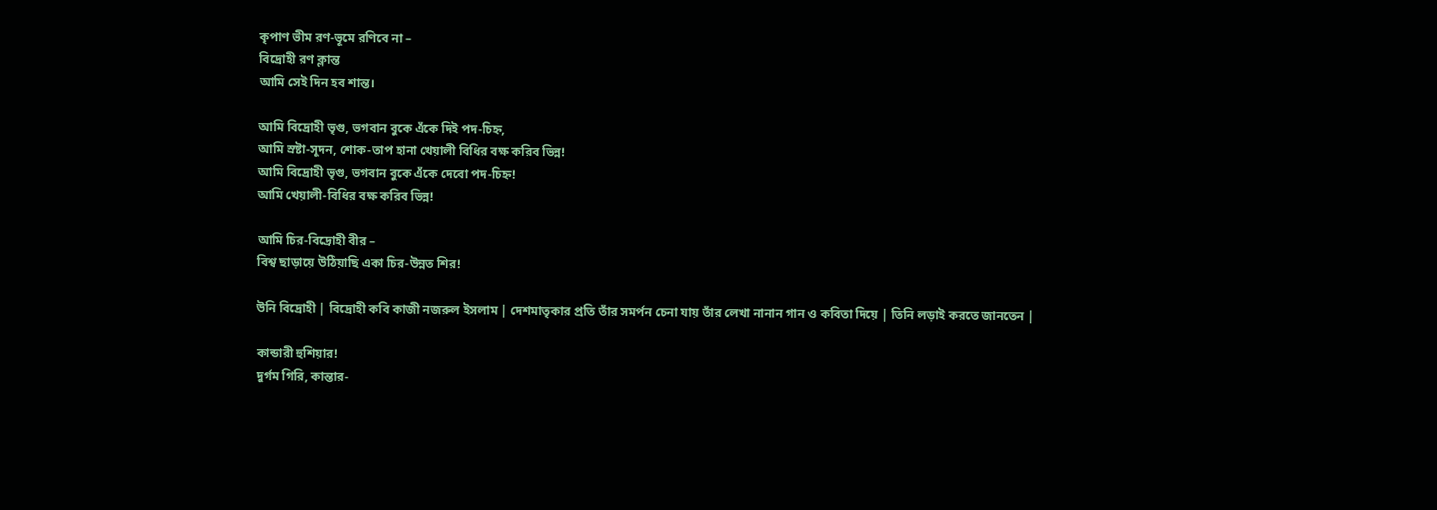কৃপাণ ভীম রণ-ভূমে রণিবে না –
বিদ্রোহী রণ ক্লান্ত
আমি সেই দিন হব শান্ত।

আমি বিদ্রোহী ভৃগু, ভগবান বুকে এঁকে দিই পদ-চিহ্ন,
আমি স্রষ্টা-সূদন, শোক-তাপ হানা খেয়ালী বিধির বক্ষ করিব ভিন্ন!
আমি বিদ্রোহী ভৃগু, ভগবান বুকে এঁকে দেবো পদ-চিহ্ন!
আমি খেয়ালী-বিধির বক্ষ করিব ভিন্ন!

আমি চির-বিদ্রোহী বীর –
বিশ্ব ছাড়ায়ে উঠিয়াছি একা চির-উন্নত শির!

উনি বিদ্রোহী | বিদ্রোহী কবি কাজী নজরুল ইসলাম | দেশমাতৃকার প্রতি তাঁর সমর্পন চেনা যায় তাঁর লেখা নানান গান ও কবিতা দিয়ে | তিনি লড়াই করতে জানতেন |

কান্ডারী হুশিয়ার!
দুর্গম গিরি, কান্তার-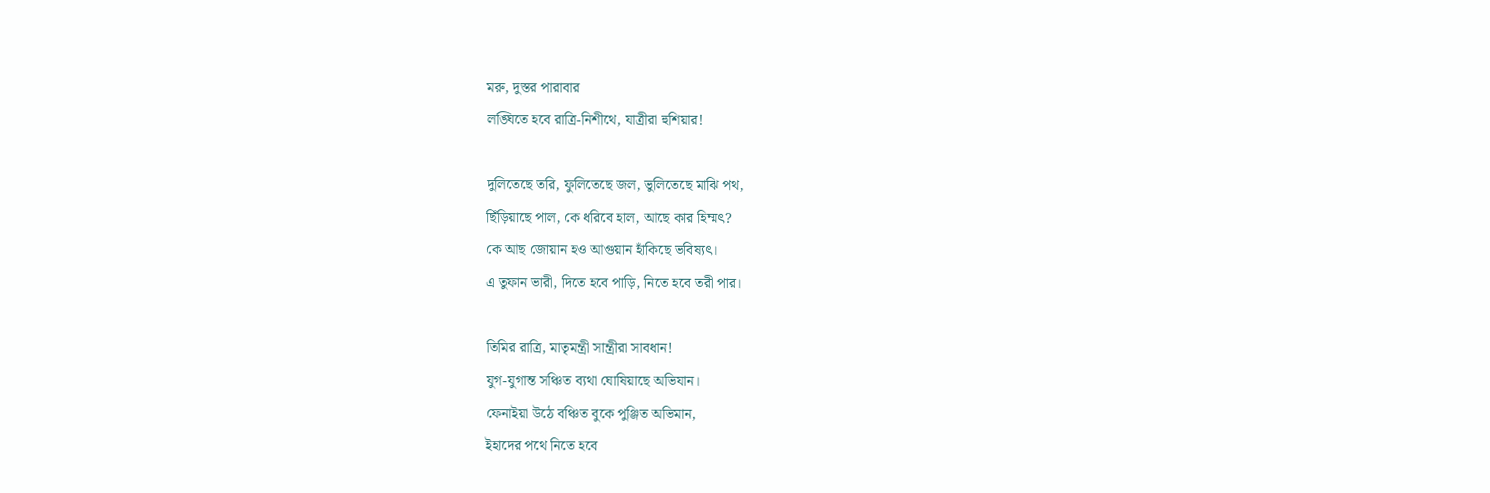মরু, দুস্তর পারাবার
লঙ্ঘিতে হবে রাত্রি-নিশীথে, যাত্রীরা হুশিয়ার!

দুলিতেছে তরি, ফুলিতেছে জল, ভুলিতেছে মাঝি পথ,
ছিঁড়িয়াছে পাল, কে ধরিবে হাল, আছে কার হিম্মৎ?
কে আছ জোয়ান হও আগুয়ান হাঁকিছে ভবিষ্যৎ।
এ তুফান ভারী, দিতে হবে পাড়ি, নিতে হবে তরী পার।

তিমির রাত্রি, মাতৃমন্ত্রী সান্ত্রীরা সাবধান!
যুগ-যুগান্ত সঞ্চিত ব্যথা ঘোষিয়াছে অভিযান।
ফেনাইয়া উঠে বঞ্চিত বুকে পুঞ্জিত অভিমান,
ইহাদের পথে নিতে হবে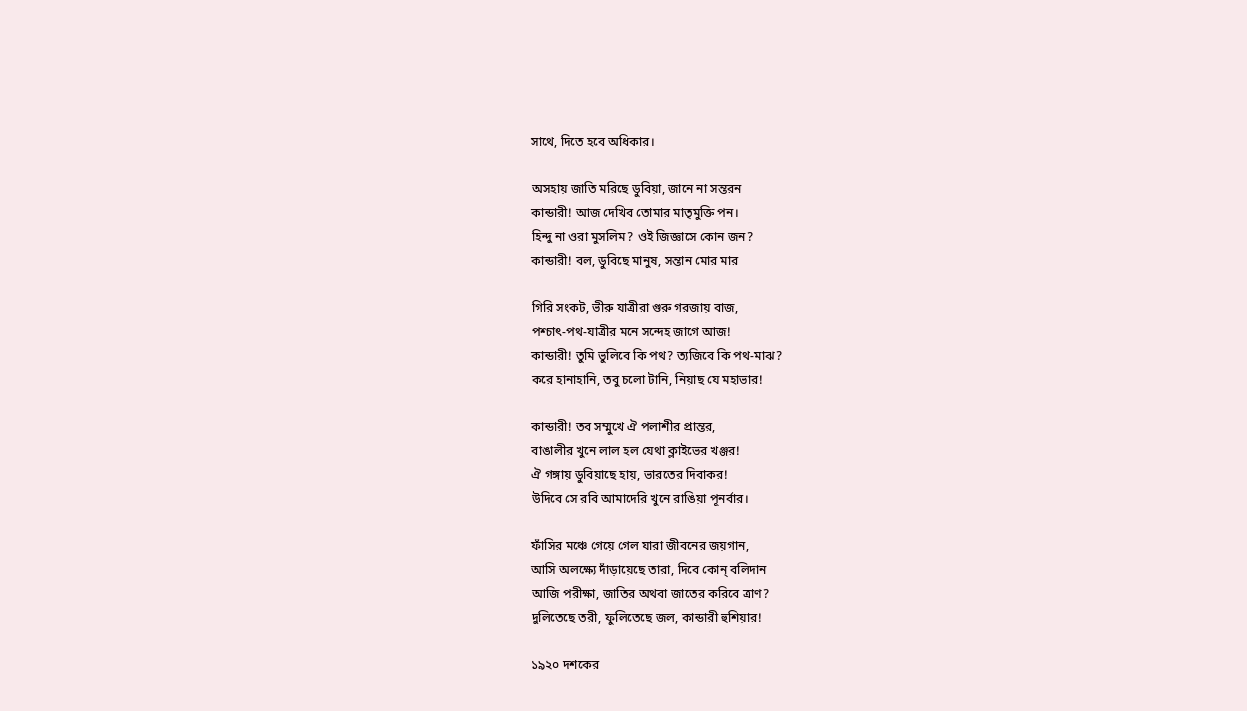সাথে, দিতে হবে অধিকার।

অসহায় জাতি মরিছে ডুবিয়া, জানে না সন্তরন
কান্ডারী! আজ দেখিব তোমার মাতৃমুক্তি পন।
হিন্দু না ওরা মুসলিম? ওই জিজ্ঞাসে কোন জন?
কান্ডারী! বল, ডুবিছে মানুষ, সন্তান মোর মার

গিরি সংকট, ভীরু যাত্রীরা গুরু গরজায় বাজ,
পশ্চাৎ-পথ-যাত্রীর মনে সন্দেহ জাগে আজ!
কান্ডারী! তুমি ভুলিবে কি পথ? ত্যজিবে কি পথ-মাঝ?
করে হানাহানি, তবু চলো টানি, নিয়াছ যে মহাভার!

কান্ডারী! তব সম্মুখে ঐ পলাশীর প্রান্তর,
বাঙালীর খুনে লাল হল যেথা ক্লাইভের খঞ্জর!
ঐ গঙ্গায় ডুবিয়াছে হায়, ভারতের দিবাকর!
উদিবে সে রবি আমাদেরি খুনে রাঙিয়া পূনর্বার।

ফাঁসির মঞ্চে গেয়ে গেল যারা জীবনের জয়গান,
আসি অলক্ষ্যে দাঁড়ায়েছে তারা, দিবে কোন্ বলিদান
আজি পরীক্ষা, জাতির অথবা জাতের করিবে ত্রাণ?
দুলিতেছে তরী, ফুলিতেছে জল, কান্ডারী হুশিয়ার!

১৯২০ দশকের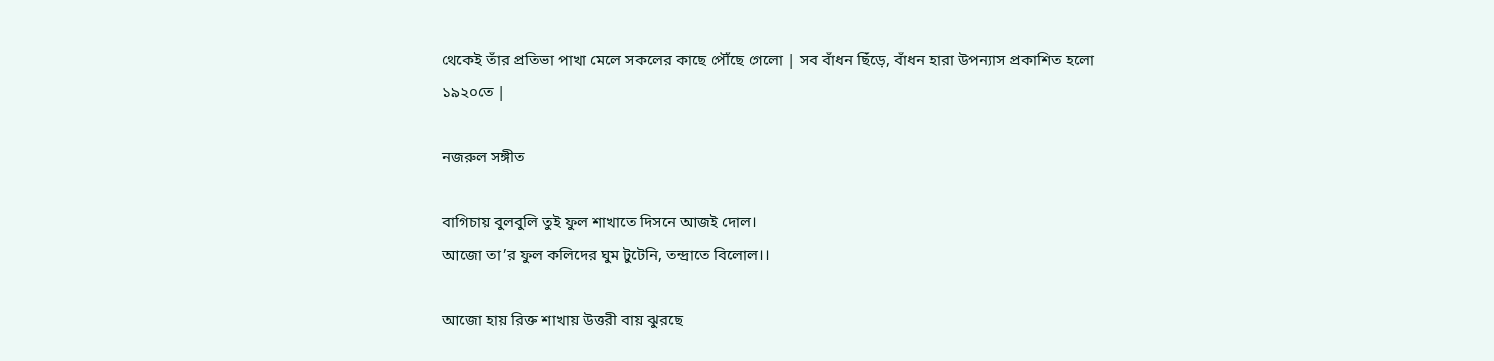থেকেই তাঁর প্রতিভা পাখা মেলে সকলের কাছে পৌঁছে গেলো | সব বাঁধন ছিঁড়ে, বাঁধন হারা উপন্যাস প্রকাশিত হলো ১৯২০তে |

নজরুল সঙ্গীত

বাগিচায় বুলবুলি তুই ফুল শাখাতে দিসনে আজই দোল।
আজো তা’র ফুল কলিদের ঘুম টুটেনি, তন্দ্রাতে বিলোল।।

আজো হায় রিক্ত শাখায় উত্তরী বায় ঝুরছে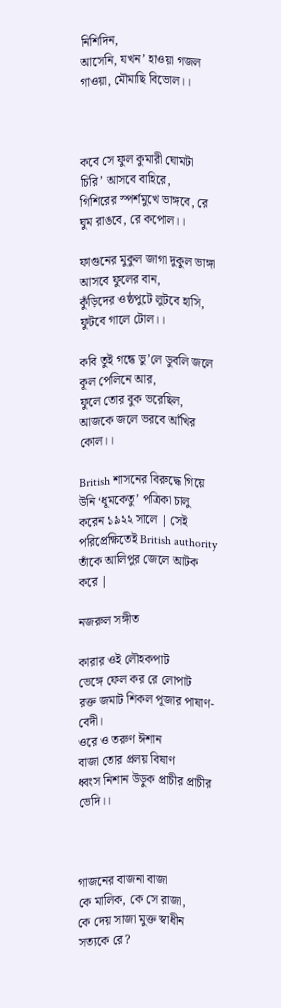নিশিদিন,
আসেনি, যখন’ হাওয়া গজল গাওয়া, মৌমাছি বিভোল।।



কবে সে ফুল কুমারী ঘোমটা চিরি’ আসবে বাহিরে,
গিশিরের স্পর্শমুখে ভাঙ্গবে, রে ঘুম রাঙবে, রে কপোল।।

ফাগুনের মুকুল জাগা দুকুল ভাঙ্গা আসবে ফুলের বান,
কুঁড়িদের ওষ্ঠপুটে লুটবে হাসি, ফুটবে গালে টোল।।

কবি তুই গন্ধে ভু’লে ডুবলি জলে কূল পেলিনে আর,
ফুলে তোর বুক ভরেছিল, আজকে জলে ভরবে আঁখির কোল।।

British শাসনের বিরুদ্ধে গিয়ে উনি ‘ধূমকেতু’ পত্রিকা চালু করেন ১৯২২ সালে | সেই পরিপ্রেক্ষিতেই British authority তাঁকে আলিপুর জেলে আটক করে |

নজরুল সঙ্গীত

কারার ওই লৌহকপাট
ভেঙ্গে ফেল কর রে লোপাট
রক্ত জমাট শিকল পূজার পাষাণ-বেদী।
ওরে ও তরুণ ঈশান
বাজা তোর প্রলয় বিষাণ
ধ্বংস নিশান উড়ুক প্রাচীর প্রাচীর ভেদি।।



গাজনের বাজনা বাজা
কে মালিক, কে সে রাজা,
কে দেয় সাজা মুক্ত স্বাধীন সত্যকে রে?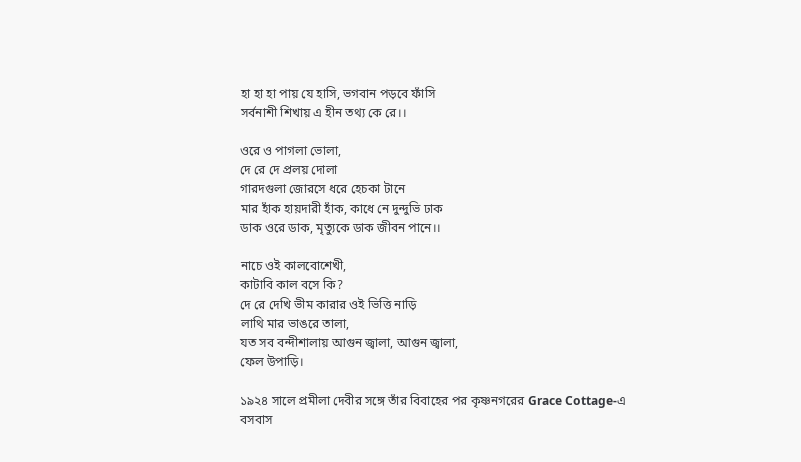হা হা হা পায় যে হাসি, ভগবান পড়বে ফাঁসি
সর্বনাশী শিখায় এ হীন তথ্য কে রে।।

ওরে ও পাগলা ভোলা,
দে রে দে প্রলয় দোলা
গারদগুলা জোরসে ধরে হেচকা টানে
মার হাঁক হায়দারী হাঁক, কাধে নে দুন্দুভি ঢাক
ডাক ওরে ডাক, মৃত্যুকে ডাক জীবন পানে।।

নাচে ওই কালবোশেখী,
কাটাবি কাল বসে কি?
দে রে দেখি ভীম কারার ওই ভিত্তি নাড়ি
লাথি মার ভাঙরে তালা,
যত সব বন্দীশালায় আগুন জ্বালা, আগুন জ্বালা,
ফেল উপাড়ি।

১৯২৪ সালে প্রমীলা দেবীর সঙ্গে তাঁর বিবাহের পর কৃষ্ণনগরের Grace Cottage-এ বসবাস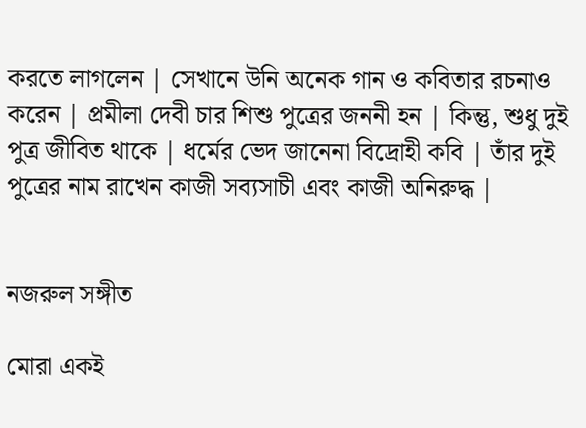করতে লাগলেন | সেখানে উনি অনেক গান ও কবিতার রচনাও করেন | প্রমীলা দেবী চার শিশু পুত্রের জননী হন | কিন্তু, শুধু দুই পুত্র জীবিত থাকে | ধর্মের ভেদ জানেনা বিদ্রোহী কবি | তাঁর দুই পুত্রের নাম রাখেন কাজী সব্যসাচী এবং কাজী অনিরুদ্ধ |


নজরুল সঙ্গীত

মোরা একই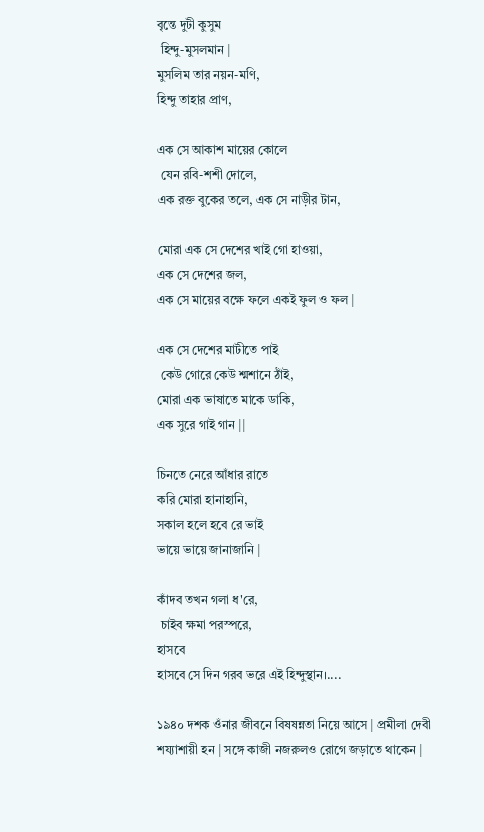বৃন্তে দুটী কুসুম
 হিন্দু-মুসলমান |
মুসলিম তার নয়ন-মণি,
হিন্দু তাহার প্রাণ,

এক সে আকাশ মায়ের কোলে
 যেন রবি-শশী দোলে,
এক রক্ত বুকের তলে, এক সে নাড়ীর টান,

মোরা এক সে দেশের খাই গো হাওয়া,
এক সে দেশের জল,
এক সে মায়ের বক্ষে ফলে একই ফুল ও ফল |

এক সে দেশের মাটীতে পাই
 কেউ গোরে কেউ শ্মশানে ঠাঁই,
মোরা এক ভাষাতে মাকে ডাকি,
এক সুরে গাই গান ||

চিনতে নেরে আঁধার রাতে
করি মোরা হানাহানি,
সকাল হলে হবে রে ভাই
ভায়ে ভায়ে জানাজানি |

কাঁদব তখন গলা ধ'রে,
 চাইব ক্ষমা পরস্পরে,
হাসবে
হাসবে সে দিন গরব ভরে এই হিন্দুস্থান।....

১৯৪০ দশক ওঁনার জীবনে বিষষন্নতা নিয়ে আসে | প্রমীলা দেবী শয্যাশায়ী হন | সঙ্গে কাজী নজরুলও রোগে জড়াতে থাকেন |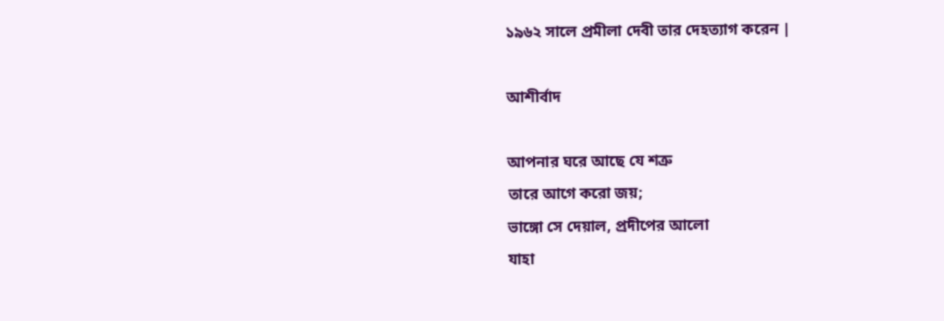১৯৬২ সালে প্রমীলা দেবী তার দেহত্যাগ করেন |

আশীর্বাদ

আপনার ঘরে আছে যে শত্রু
তারে আগে করো জয়;
ভাঙ্গো সে দেয়াল, প্রদীপের আলো
যাহা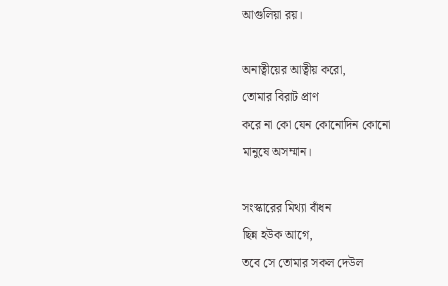আগুলিয়া রয়।

অনাত্বীয়ের আত্বীয় করো,
তোমার বিরাট প্রাণ
করে না কো যেন কোনোদিন কোনো
মানুষে অসম্মান।

সংস্কারের মিথ্যা বাঁধন
ছিন্ন হউক আগে,
তবে সে তোমার সকল দেউল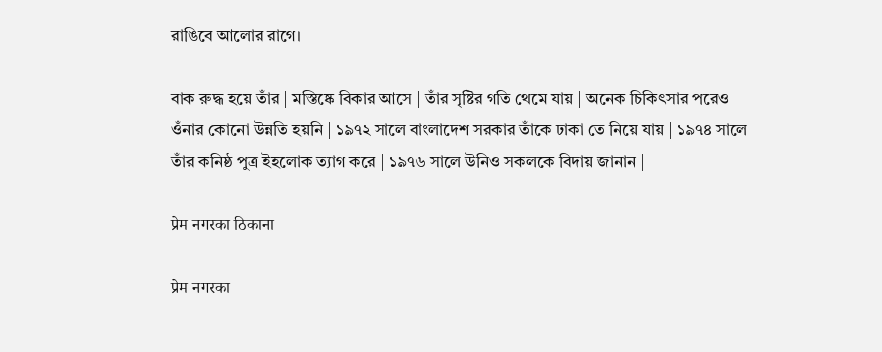রাঙিবে আলোর রাগে।

বাক রুদ্ধ হয়ে তাঁর | মস্তিষ্কে বিকার আসে | তাঁর সৃষ্টির গতি থেমে যায় | অনেক চিকিৎসার পরেও ওঁনার কোনো উন্নতি হয়নি | ১৯৭২ সালে বাংলাদেশ সরকার তাঁকে ঢাকা তে নিয়ে যায় | ১৯৭৪ সালে তাঁর কনিষ্ঠ পুত্র ইহলোক ত্যাগ করে | ১৯৭৬ সালে উনিও সকলকে বিদায় জানান |

प्रेम नगरका ठिकाना

प्रेम नगरका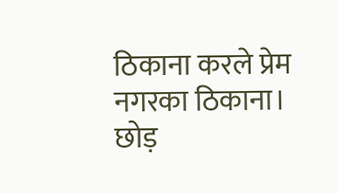ठिकाना करले प्रेम नगरका ठिकाना।
छोड़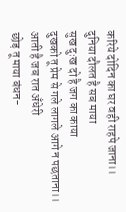करिये दोदिन का घर वही राहपे जाना।।
दुनिया दौलत है सब माया
सुख दुःख दो है जग का काया
दुखको तू प्रेम से गले लागले आगे न पछताना।।
आती है जब रात अँधेरी
छोड़ तू माया बंधन-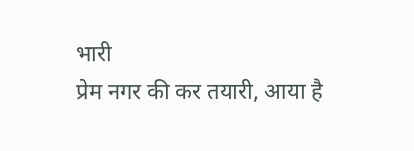भारी
प्रेम नगर की कर तयारी, आया है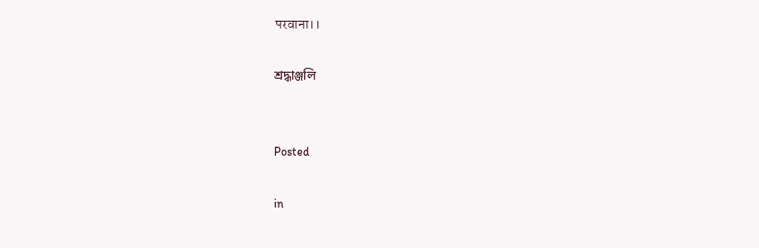परवाना।।

শ্রদ্ধাঞ্জলি


Posted

in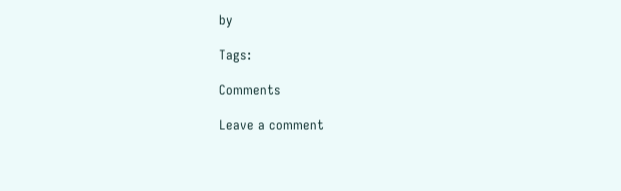by

Tags:

Comments

Leave a comment